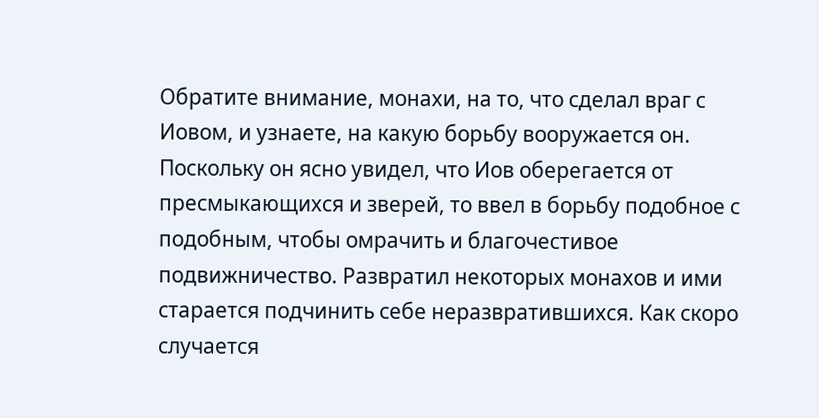Обратите внимание, монахи, на то, что сделал враг с Иовом, и узнаете, на какую борьбу вооружается он. Поскольку он ясно увидел, что Иов оберегается от пресмыкающихся и зверей, то ввел в борьбу подобное с подобным, чтобы омрачить и благочестивое подвижничество. Развратил некоторых монахов и ими старается подчинить себе неразвратившихся. Как скоро случается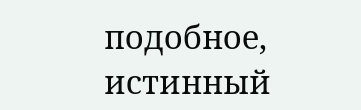подобное, истинный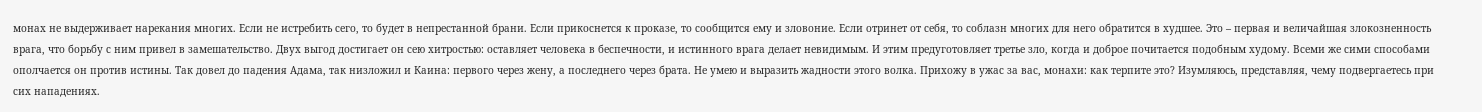монах не выдерживает нарекания многих. Если не истребить сего, то будет в непрестанной брани. Если прикоснется к проказе, то сообщится ему и зловоние. Если отринет от себя, то соблазн многих для него обратится в худшее. Это – первая и величайшая злокозненность врага, что борьбу с ним привел в замешательство. Двух выгод достигает он сею хитростью: оставляет человека в беспечности, и истинного врага делает невидимым. И этим предуготовляет третье зло, когда и доброе почитается подобным худому. Всеми же сими способами ополчается он против истины. Так довел до падения Адама, так низложил и Каина: первого через жену, а последнего через брата. Не умею и выразить жадности этого волка. Прихожу в ужас за вас, монахи: как терпите это? Изумляюсь, представляя, чему подвергаетесь при сих нападениях.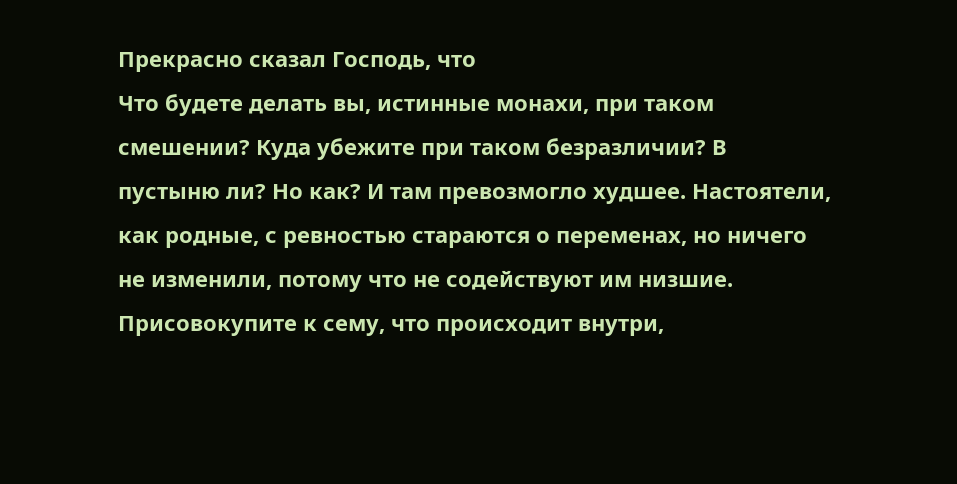Прекрасно сказал Господь, что
Что будете делать вы, истинные монахи, при таком смешении? Куда убежите при таком безразличии? В пустыню ли? Но как? И там превозмогло худшее. Настоятели, как родные, с ревностью стараются о переменах, но ничего не изменили, потому что не содействуют им низшие. Присовокупите к сему, что происходит внутри,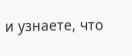и узнаете, что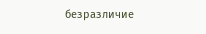безразличие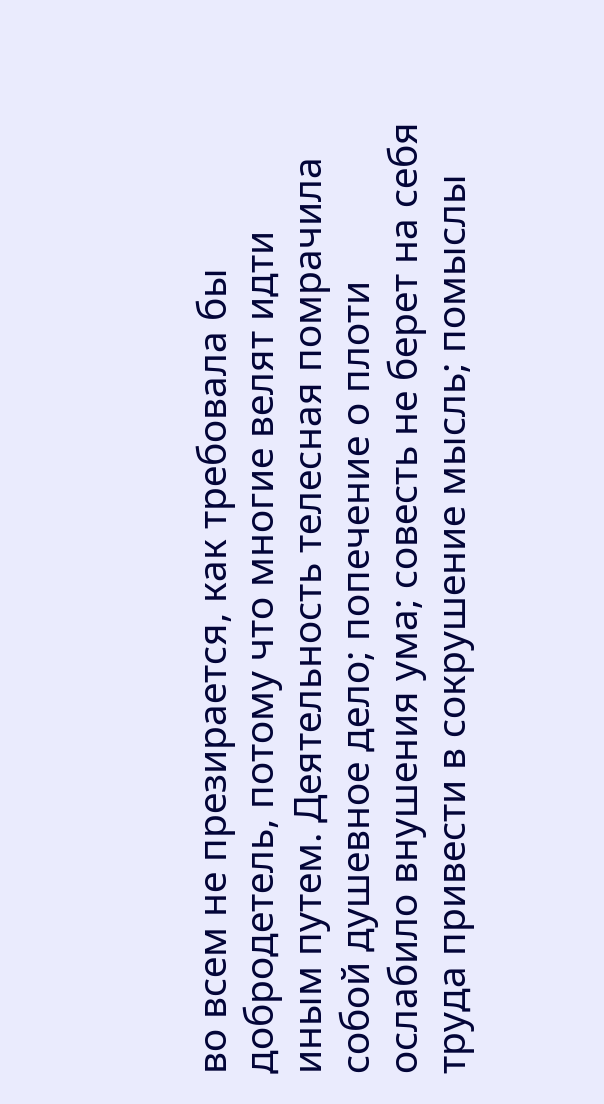во всем не презирается, как требовала бы добродетель, потому что многие велят идти иным путем. Деятельность телесная помрачила собой душевное дело; попечение о плоти ослабило внушения ума; совесть не берет на себя труда привести в сокрушение мысль; помыслы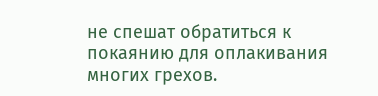не спешат обратиться к покаянию для оплакивания многих грехов.